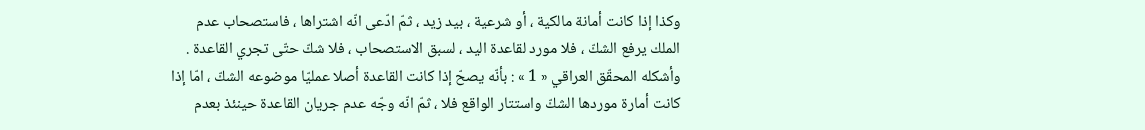وكذا إذا كانت أمانة مالكية ، أو شرعية ، بيد زيد ، ثمّ ادّعى انّه اشتراها ، فاستصحاب عدم الملك يرفع الشكّ ، فلا مورد لقاعدة اليد ، لسبق الاستصحاب ، فلا شكّ حتّى تجري القاعدة .
وأشكله المحقّق العراقي « 1 » : بأنّه يصحّ إذا كانت القاعدة أصلا عمليّا موضوعه الشكّ ، امّا إذا كانت أمارة موردها الشكّ واستتار الواقع فلا ، ثمّ انّه وجّه عدم جريان القاعدة حينئذ بعدم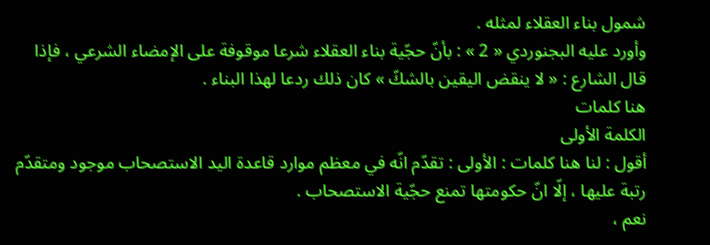شمول بناء العقلاء لمثله .
وأورد عليه البجنوردي « 2 » : بأنّ حجّية بناء العقلاء شرعا موقوفة على الإمضاء الشرعي ، فإذا قال الشارع : « لا ينقض اليقين بالشكّ » كان ذلك ردعا لهذا البناء .
هنا كلمات
الكلمة الأولى
أقول : لنا هنا كلمات : الأولى : تقدّم انّه في معظم موارد قاعدة اليد الاستصحاب موجود ومتقدّم رتبة عليها ، إلّا انّ حكومتها تمنع حجّية الاستصحاب .
نعم ،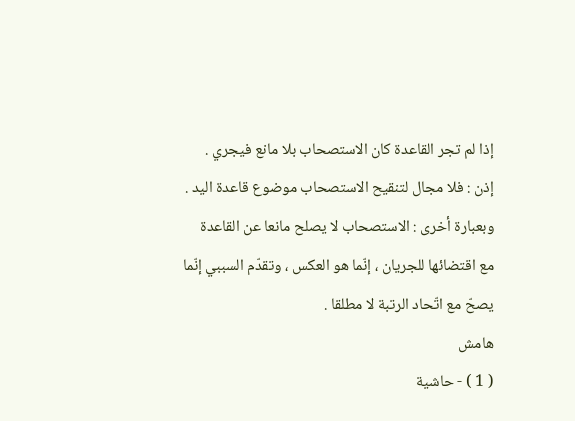إذا لم تجر القاعدة كان الاستصحاب بلا مانع فيجري .
إذن : فلا مجال لتنقيح الاستصحاب موضوع قاعدة اليد .
وبعبارة أخرى : الاستصحاب لا يصلح مانعا عن القاعدة مع اقتضائها للجريان ، إنّما هو العكس ، وتقدّم السببي إنّما يصحّ مع اتّحاد الرتبة لا مطلقا .
هامش
( 1 ) - حاشية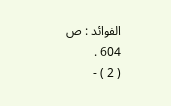الفوائد : ص 604 .
( 2 ) -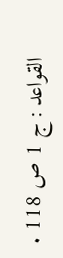القواعد : ج 1 ص 118 .